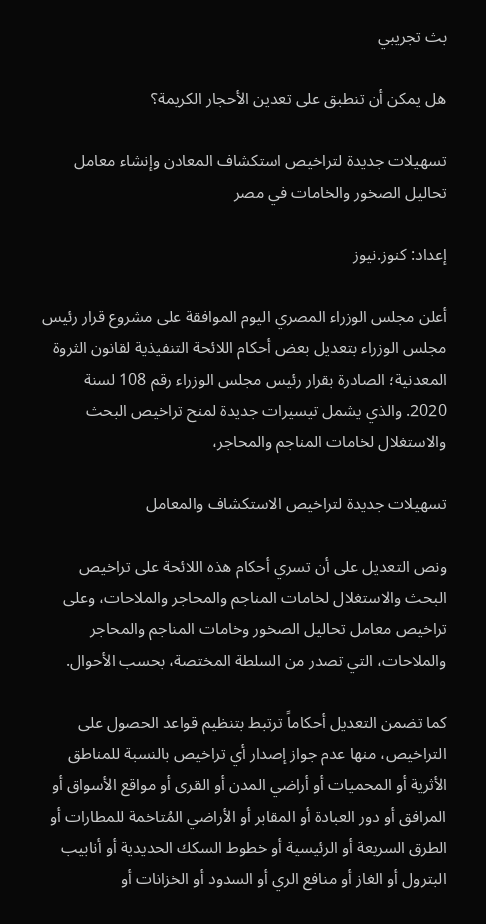بث تجريبي

هل يمكن أن تنطبق على تعدين الأحجار الكريمة؟

تسهيلات جديدة لتراخيص استكشاف المعادن وإنشاء معامل تحاليل الصخور والخامات في مصر

إعداد: كنوز.نيوز

أعلن مجلس الوزراء المصري اليوم الموافقة على مشروع قرار رئيس مجلس الوزراء بتعديل بعض أحكام اللائحة التنفيذية لقانون الثروة المعدنية؛ الصادرة بقرار رئيس مجلس الوزراء رقم 108 لسنة 2020. والذي يشمل تيسيرات جديدة لمنح تراخيص البحث والاستغلال لخامات المناجم والمحاجر،

تسهيلات جديدة لتراخيص الاستكشاف والمعامل

ونص التعديل على أن تسري أحكام هذه اللائحة على تراخيص البحث والاستغلال لخامات المناجم والمحاجر والملاحات، وعلى تراخيص معامل تحاليل الصخور وخامات المناجم والمحاجر والملاحات، التي تصدر من السلطة المختصة، بحسب الأحوال.

كما تضمن التعديل أحكاماً ترتبط بتنظيم قواعد الحصول على التراخيص، منها عدم جواز إصدار أي تراخيص بالنسبة للمناطق الأثرية أو المحميات أو أراضي المدن أو القرى أو مواقع الأسواق أو المرافق أو دور العبادة أو المقابر أو الأراضي المُتاخمة للمطارات أو الطرق السريعة أو الرئيسية أو خطوط السكك الحديدية أو أنابيب البترول أو الغاز أو منافع الري أو السدود أو الخزانات أو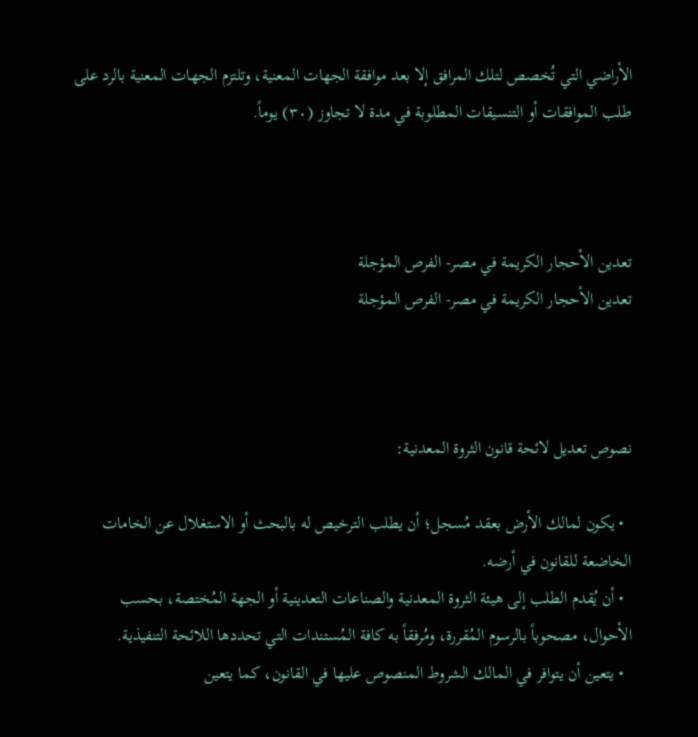الأراضي التي تُخصص لتلك المرافق إلا بعد موافقة الجهات المعنية، وتلتزم الجهات المعنية بالرد على طلب الموافقات أو التنسيقات المطلوبة في مدة لا تجاوز (۳۰) يوماً.



تعدين الأحجار الكريمة في مصر- الفرص المؤجلة
تعدين الأحجار الكريمة في مصر- الفرص المؤجلة



نصوص تعديل لائحة قانون الثروة المعدنية:

  • يكون لمالك الأرض بعقد مُسجل؛ أن يطلب الترخيص له بالبحث أو الاستغلال عن الخامات الخاضعة للقانون في أرضه.
  • أن يُقدم الطلب إلى هيئة الثروة المعدنية والصناعات التعدينية أو الجهة المُختصة، بحسب الأحوال، مصحوباً بالرسوم المُقررة، ومُرفقاً به كافة المُستندات التي تحددها اللائحة التنفيذية.
  • يتعين أن يتوافر في المالك الشروط المنصوص عليها في القانون، كما يتعين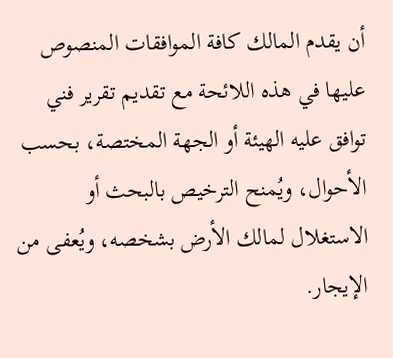أن يقدم المالك كافة الموافقات المنصوص عليها في هذه اللائحة مع تقديم تقرير فني توافق عليه الهيئة أو الجهة المختصة، بحسب الأحوال، ويُمنح الترخيص بالبحث أو الاستغلال لمالك الأرض بشخصه، ويُعفى من الإيجار.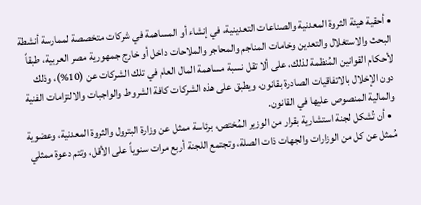• أحقية هيئة الثروة المعدنية والصناعات التعدينية، في إنشاء أو المساهمة في شركات متخصصة لممارسة أنشطة البحث والاستغلال والتعدين وخامات المناجم والمحاجر والملاحات داخل أو خارج جمهورية مصر العربية، طبقاً لأحكام القوانين المُنظمة لذلك، على ألا تقل نسبة مساهمة المال العام في تلك الشركات عن (10%)، وذلك دون الإخلال بالاتفاقيات الصادرة بقانون، ويطبق على هذه الشركات كافة الشروط والواجبات والالتزامات الفنية والمالية المنصوص عليها في القانون.
  • أن تُشكل لجنة استشارية بقرار من الوزير المُختص، برئاسة ممثل عن وزارة البترول والثروة المعدنية، وعضوية مُمثل عن كل من الوزارات والجهات ذات الصلة، وتجتمع اللجنة أربع مرات سنوياً على الأقل، وتتم دعوة ممثلي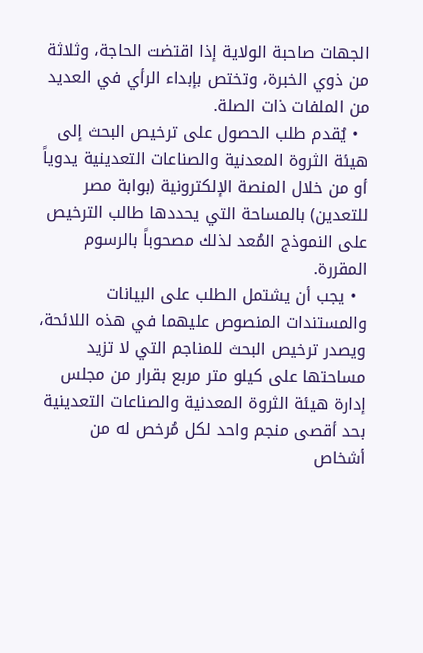الجهات صاحبة الولاية إذا اقتضت الحاجة، وثلاثة من ذوي الخبرة، وتختص بإبداء الرأي في العديد من الملفات ذات الصلة.
  • يُقدم طلب الحصول على ترخيص البحث إلى هيئة الثروة المعدنية والصناعات التعدينية يدوياً أو من خلال المنصة الإلكترونية (بوابة مصر للتعدين) بالمساحة التي يحددها طالب الترخيص على النموذج المُعد لذلك مصحوباً بالرسوم المقررة.
  • يجب أن يشتمل الطلب على البيانات والمستندات المنصوص عليهما في هذه اللائحة، ويصدر ترخيص البحث للمناجم التي لا تزيد مساحتها على كيلو متر مربع بقرار من مجلس إدارة هيئة الثروة المعدنية والصناعات التعدينية بحد أقصى منجم واحد لكل مُرخص له من أشخاص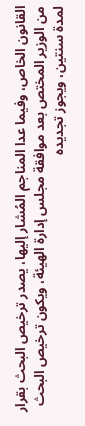القانون الخاص، وفيما عدا المناجم المُشار إليها، يصدر ترخيص البحث بقرار من الوزير المختص بعد موافقة مجلس إدارة الهيئة، ويكون ترخيص البحث لمدة سنتين، ويجوز تجديده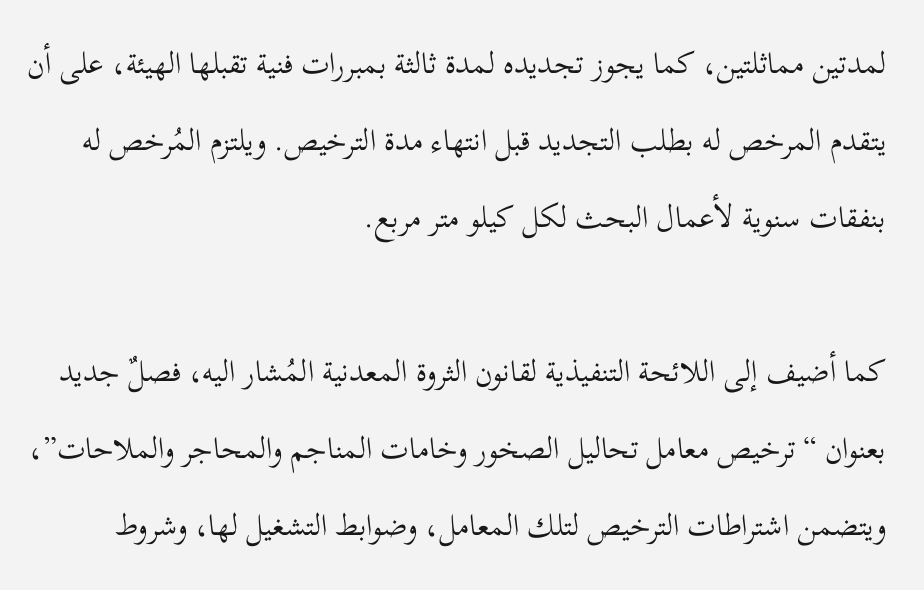لمدتين مماثلتين، كما يجوز تجديده لمدة ثالثة بمبررات فنية تقبلها الهيئة، على أن يتقدم المرخص له بطلب التجديد قبل انتهاء مدة الترخيص. ويلتزم المُرخص له بنفقات سنوية لأعمال البحث لكل كيلو متر مربع.

كما أضيف إلى اللائحة التنفيذية لقانون الثروة المعدنية المُشار اليه، فصلٌ جديد بعنوان “ترخيص معامل تحاليل الصخور وخامات المناجم والمحاجر والملاحات”، ويتضمن اشتراطات الترخيص لتلك المعامل، وضوابط التشغيل لها، وشروط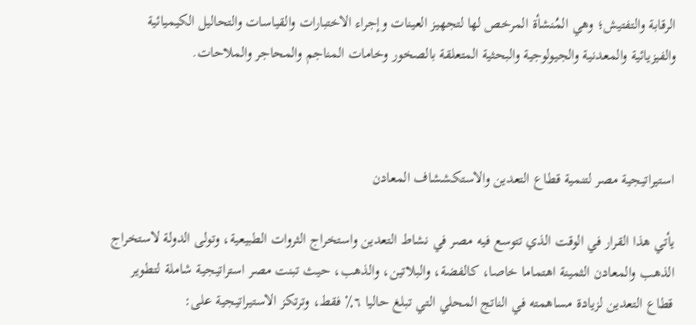الرقابة والتفتيش؛ وهي المُنشأة المرخص لها لتجهيز العينات وإجراء الاختبارات والقياسات والتحاليل الكيميائية والفيزيائية والمعدنية والجيولوجية والبحثية المتعلقة بالصخور وخامات المناجم والمحاجر والملاحات.



استيراتيجية مصر لتنمية قطاع التعدين والاستكششاف المعادن

يأتي هذا القرار في الوقت الذي تتوسع فيه مصر في نشاط التعدين واستخراج الثروات الطبيعية، وتولى الدولة لاستخراج الذهب والمعادن الثمينة اهتماما خاصا، كالفضة، والبلاتين، والذهب، حيث تبنت مصر استراتيجية شاملة لتطوير قطاع التعدين لزيادة مساهمته في الناتج المحلي التي تبلغ حاليا ٦٪ فقط، وترتكز الاستيراتيجية على: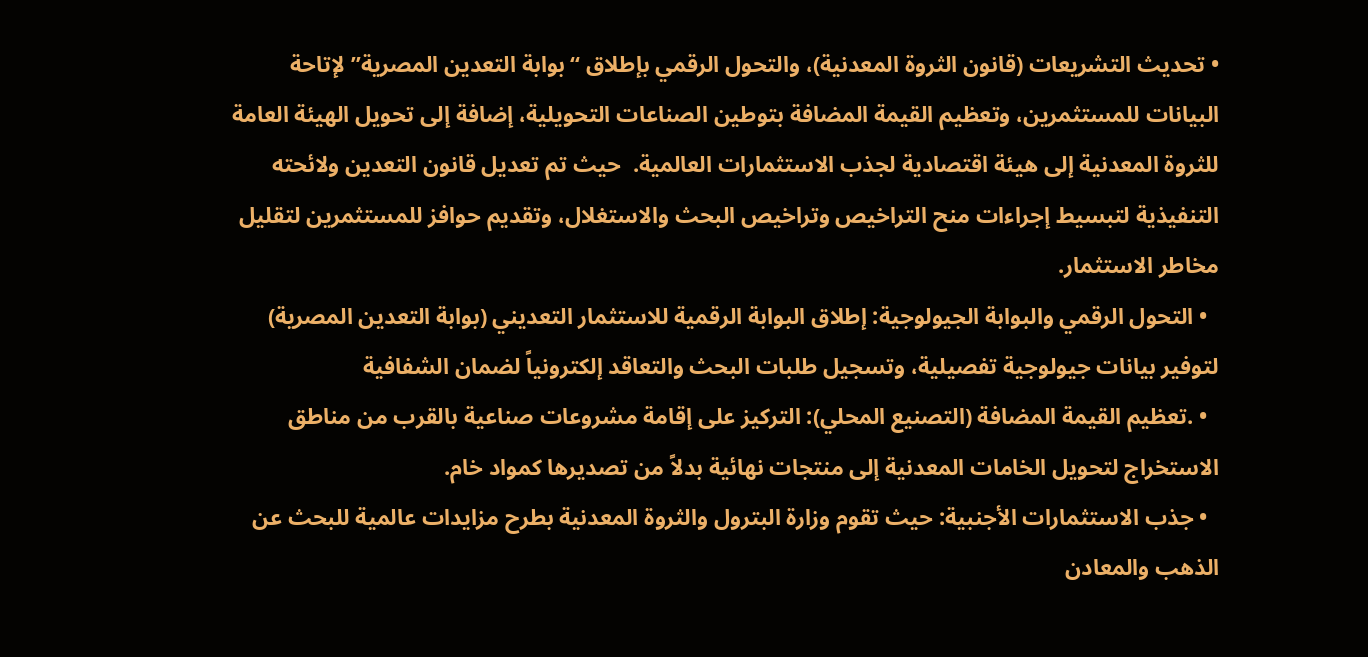• تحديث التشريعات (قانون الثروة المعدنية)، والتحول الرقمي بإطلاق “بوابة التعدين المصرية” لإتاحة البيانات للمستثمرين، وتعظيم القيمة المضافة بتوطين الصناعات التحويلية، إضافة إلى تحويل الهيئة العامة للثروة المعدنية إلى هيئة اقتصادية لجذب الاستثمارات العالمية.  حيث تم تعديل قانون التعدين ولائحته التنفيذية لتبسيط إجراءات منح التراخيص وتراخيص البحث والاستغلال، وتقديم حوافز للمستثمرين لتقليل مخاطر الاستثمار.
  • التحول الرقمي والبوابة الجيولوجية: إطلاق البوابة الرقمية للاستثمار التعديني (بوابة التعدين المصرية) لتوفير بيانات جيولوجية تفصيلية، وتسجيل طلبات البحث والتعاقد إلكترونياً لضمان الشفافية
  • .تعظيم القيمة المضافة (التصنيع المحلي): التركيز على إقامة مشروعات صناعية بالقرب من مناطق الاستخراج لتحويل الخامات المعدنية إلى منتجات نهائية بدلاً من تصديرها كمواد خام.
  • جذب الاستثمارات الأجنبية: حيث تقوم وزارة البترول والثروة المعدنية بطرح مزايدات عالمية للبحث عن الذهب والمعادن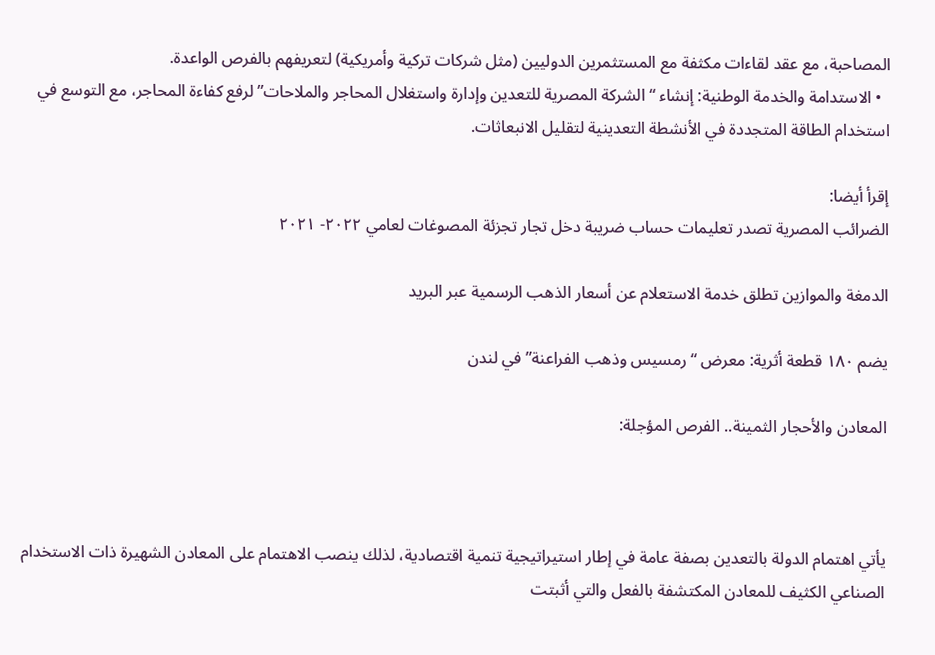المصاحبة، مع عقد لقاءات مكثفة مع المستثمرين الدوليين (مثل شركات تركية وأمريكية) لتعريفهم بالفرص الواعدة.
  • الاستدامة والخدمة الوطنية: إنشاء “الشركة المصرية للتعدين وإدارة واستغلال المحاجر والملاحات” لرفع كفاءة المحاجر، مع التوسع في استخدام الطاقة المتجددة في الأنشطة التعدينية لتقليل الانبعاثات.

إقرأ أيضا:
الضرائب المصرية تصدر تعليمات حساب ضريبة دخل تجار تجزئة المصوغات لعامي ٢٠٢٢- ٢٠٢١

الدمغة والموازين تطلق خدمة الاستعلام عن أسعار الذهب الرسمية عبر البريد

يضم ١٨٠ قطعة أثرية: معرض “رمسيس وذهب الفراعنة” في لندن

المعادن والأحجار الثمينة.. الفرص المؤجلة:



يأتي اهتمام الدولة بالتعدين بصفة عامة في إطار استيراتيجية تنمية اقتصادية، لذلك ينصب الاهتمام على المعادن الشهيرة ذات الاستخدام الصناعي الكثيف للمعادن المكتشفة بالفعل والتي أثبتت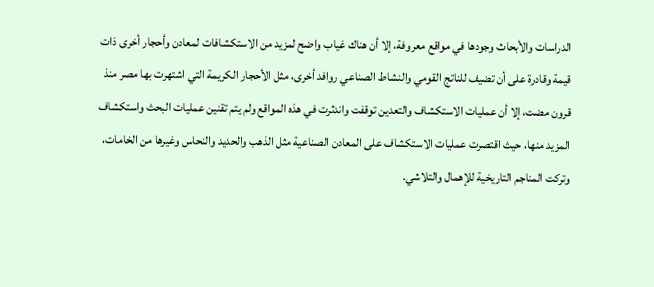الدراسات والأبحاث وجودها في مواقع معروفة، إلا أن هناك غياب واضح لمزيد من الاستكشافات لمعادن وأحجار أخرى ذات قيمة وقادرة على أن تضيف للناتج القومي والنشاط الصناعي روافد أخرى، مثل الأحجار الكريمة التي اشتهرت بها مصر منذ قرون مضت، إلا أن عمليات الاستكشاف والتعدين توقفت واندثرت في هذه المواقع ولم يتم تقنين عمليات البحث واستكشاف المزيد منها، حيث اقتصرت عمليات الاستكشاف على المعادن الصناعية مثل الذهب والحديد والنحاس وغيرها من الخامات، وتركت المناجم التاريخية للإهمال والتلاشي.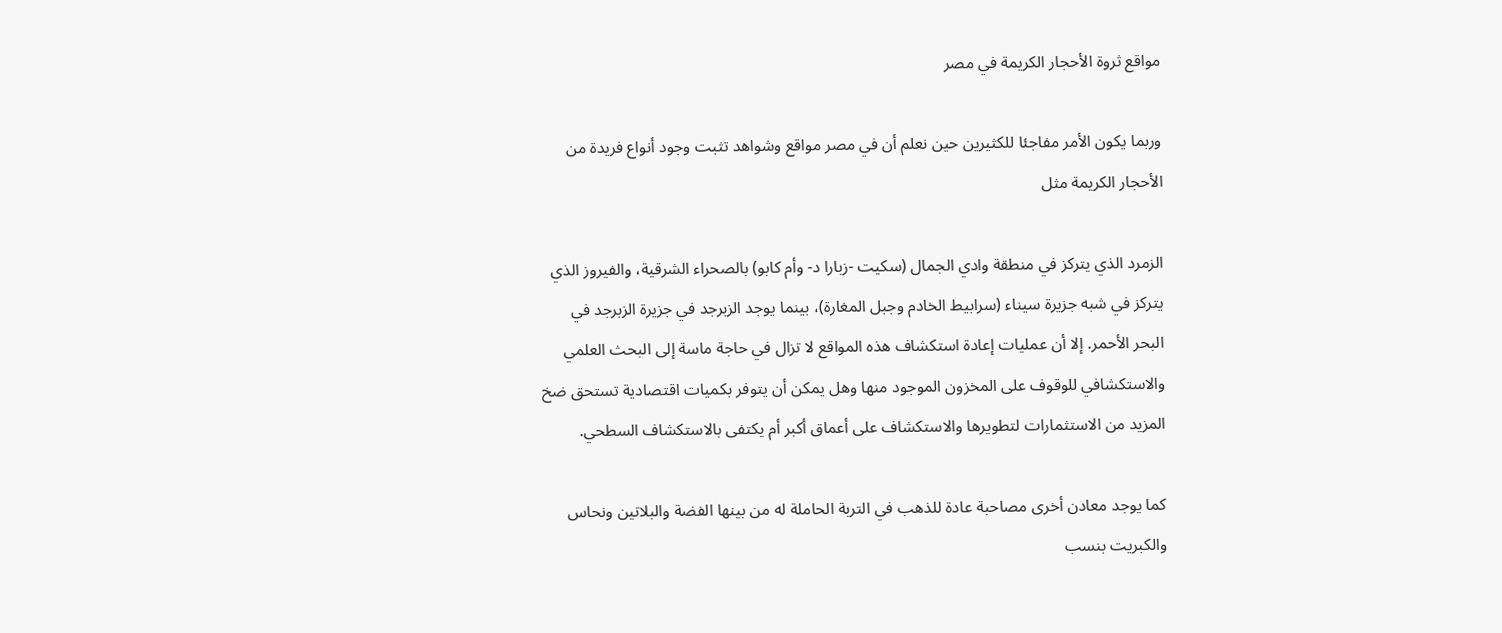مواقع ثروة الأحجار الكريمة في مصر

وربما يكون الأمر مفاجئا للكثيرين حين نعلم أن في مصر مواقع وشواهد تثبت وجود أنواع فريدة من الأحجار الكريمة مثل

الزمرد الذي يتركز في منطقة وادي الجمال (سكيت -زبارا د- وأم كابو) بالصحراء الشرقية، والفيروز الذي يتركز في شبه جزيرة سيناء (سرابيط الخادم وجبل المغارة)، بينما يوجد الزبرجد في جزيرة الزبرجد في البحر الأحمر. إلا أن عمليات إعادة استكشاف هذه المواقع لا تزال في حاجة ماسة إلى البحث العلمي والاستكشافي للوقوف على المخزون الموجود منها وهل يمكن أن يتوفر بكميات اقتصادية تستحق ضخ المزيد من الاستثمارات لتطويرها والاستكشاف على أعماق أكبر أم يكتفى بالاستكشاف السطحي.

كما يوجد معادن أخرى مصاحبة عادة للذهب في التربة الحاملة له من بينها الفضة والبلاتين ونحاس والكبريت بنسب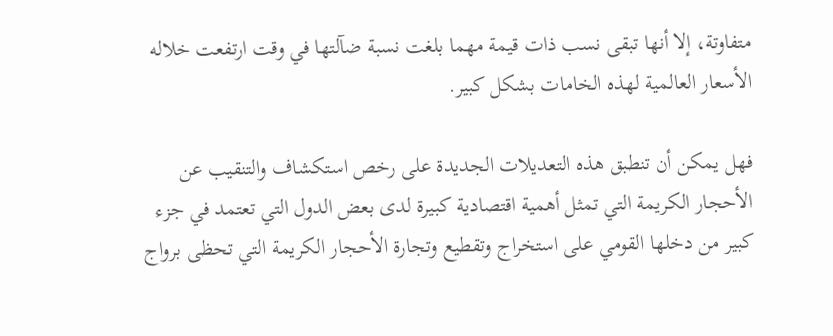متفاوتة، إلا أنها تبقى نسب ذات قيمة مهما بلغت نسبة ضآلتها في وقت ارتفعت خلاله الأسعار العالمية لهذه الخامات بشكل كبير.

فهل يمكن أن تنطبق هذه التعديلات الجديدة على رخص استكشاف والتنقيب عن الأحجار الكريمة التي تمثل أهمية اقتصادية كبيرة لدى بعض الدول التي تعتمد في جزء كبير من دخلها القومي على استخراج وتقطيع وتجارة الأحجار الكريمة التي تحظى برواج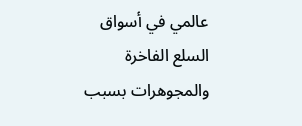عالمي في أسواق السلع الفاخرة والمجوهرات بسبب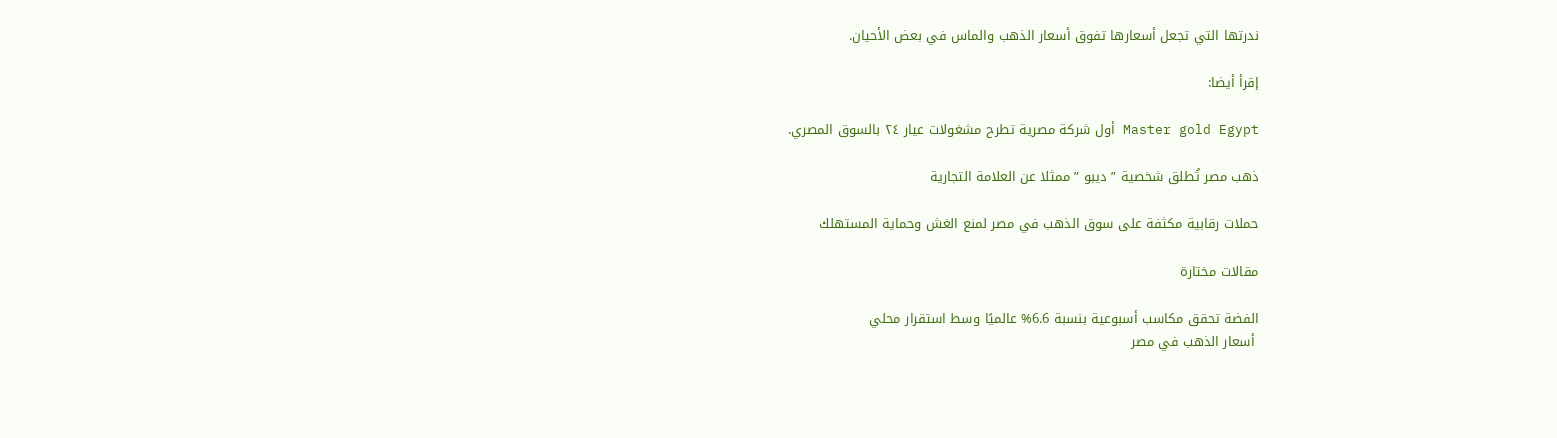ندرتها التي تجعل أسعارها تفوق أسعار الذهب والماس في بعض الأحيان.

إقرأ أيضا:

Master gold Egypt أول شركة مصرية تطرح مشغولات عيار ٢٤ بالسوق المصري.

ذهب مصر تُطلق شخصية ” ديبو ” ممثلا عن العلامة التجارية

حملات رقابية مكثفة على سوق الذهب في مصر لمنع الغش وحماية المستهلك

مقالات مختارة

الفضة تحقق مكاسب أسبوعية بنسبة 6.6% عالميًا وسط استقرار محلي
 أسعار الذهب في مصر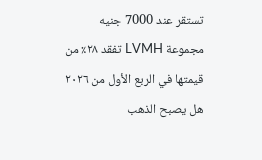تستقر عند 7000 جنيه
مجموعة LVMH تفقد ٢٨٪ من قيمتها في الربع الأول من ٢٠٢٦
هل يصبح الذهب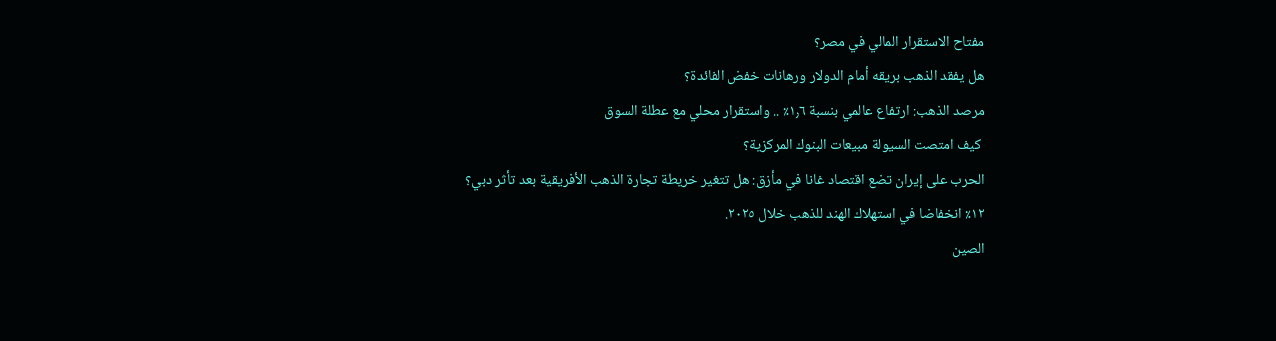مفتاح الاستقرار المالي في مصر؟
هل يفقد الذهب بريقه أمام الدولار ورهانات خفض الفائدة؟
مرصد الذهب: ارتفاع عالمي بنسبة ١٫٦٪ .. واستقرار محلي مع عطلة السوق
 كيف امتصت السيولة مبيعات البنوك المركزية؟
الحرب على إيران تضع اقتصاد غانا في مأزق: هل تتغير خريطة تجارة الذهب الأفريقية بعد تأثر دبي؟
١٢٪ انخفاضا في استهلاك الهند للذهب خلال ٢٠٢٥.
الصين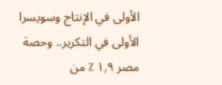الأولى في الإنتاج وسويسرا الأولى في التكرير.. وحصة مصر ١٫٩ ٪ من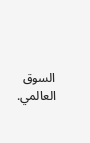السوق العالمي.